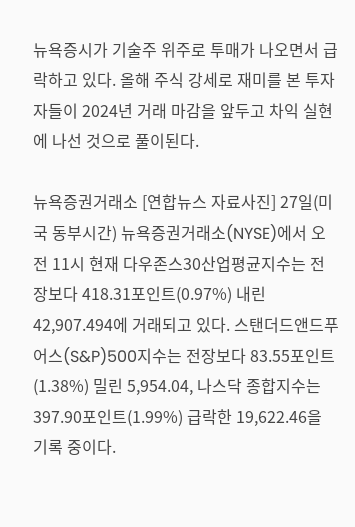뉴욕증시가 기술주 위주로 투매가 나오면서 급락하고 있다. 올해 주식 강세로 재미를 본 투자자들이 2024년 거래 마감을 앞두고 차익 실현에 나선 것으로 풀이된다.

뉴욕증권거래소 [연합뉴스 자료사진] 27일(미국 동부시간) 뉴욕증권거래소(NYSE)에서 오전 11시 현재 다우존스30산업평균지수는 전장보다 418.31포인트(0.97%) 내린 42,907.494에 거래되고 있다. 스탠더드앤드푸어스(S&P)500지수는 전장보다 83.55포인트(1.38%) 밀린 5,954.04, 나스닥 종합지수는 397.90포인트(1.99%) 급락한 19,622.46을 기록 중이다.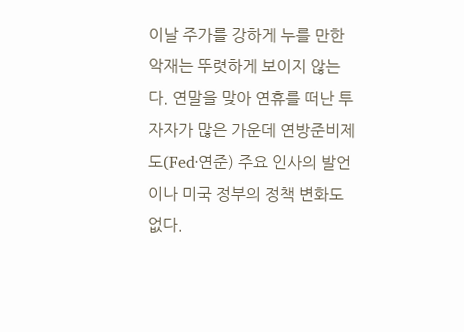이날 주가를 강하게 누를 만한 악재는 뚜렷하게 보이지 않는다. 연말을 맞아 연휴를 떠난 투자자가 많은 가운데 연방준비제도(Fed·연준) 주요 인사의 발언이나 미국 정부의 정책 변화도 없다.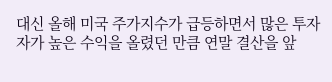대신 올해 미국 주가지수가 급등하면서 많은 투자자가 높은 수익을 올렸던 만큼 연말 결산을 앞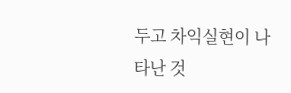두고 차익실현이 나타난 것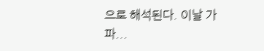으로 해석된다. 이날 가파...